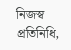নিজস্ব প্রতিনিধি,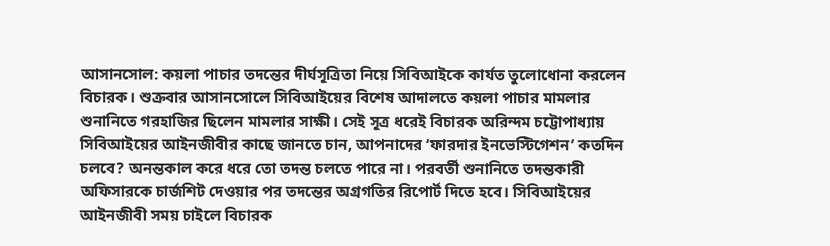আসানসোল: কয়লা পাচার তদন্তের দীর্ঘসূত্রিতা নিয়ে সিবিআইকে কার্যত তুলোধোনা করলেন বিচারক। শুক্রবার আসানসোলে সিবিআইয়ের বিশেষ আদালতে কয়লা পাচার মামলার শুনানিতে গরহাজির ছিলেন মামলার সাক্ষী। সেই সূত্র ধরেই বিচারক অরিন্দম চট্টোপাধ্যায় সিবিআইয়ের আইনজীবীর কাছে জানতে চান, আপনাদের ‘ফারদার ইনভেস্টিগেশন’ কতদিন চলবে? অনন্তকাল করে ধরে তো তদন্ত চলতে পারে না। পরবর্তী শুনানিতে তদন্তকারী অফিসারকে চার্জশিট দেওয়ার পর তদন্তের অগ্রগতির রিপোর্ট দিতে হবে। সিবিআইয়ের আইনজীবী সময় চাইলে বিচারক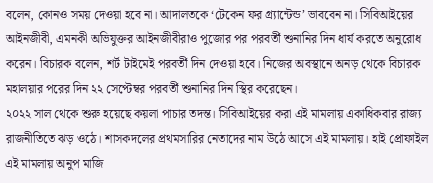বলেন, কোনও সময় দেওয়া হবে না। আদালতকে ‘টেকেন ফর গ্র্যান্টেন্ড’ ভাববেন না। সিবিআইয়ের আইনজীবী, এমনকী অভিযুক্তর আইনজীবীরাও পুজোর পর পরবর্তী শুনানির দিন ধার্য করতে অনুরোধ করেন। বিচারক বলেন, শর্ট টাইমেই পরবর্তী দিন দেওয়া হবে। নিজের অবস্থানে অনড় থেকে বিচারক মহালয়ার পরের দিন ২২ সেপ্টেম্বর পরবর্তী শুনানির দিন স্থির করেছেন।
২০২২ সাল থেকে শুরু হয়েছে কয়লা পাচার তদন্ত। সিবিআইয়ের করা এই মামলায় একাধিকবার রাজ্য রাজনীতিতে ঝড় ওঠে। শাসকদলের প্রথমসারির নেতাদের নাম উঠে আসে এই মামলায়। হাই প্রোফাইল এই মামলায় অনুপ মাজি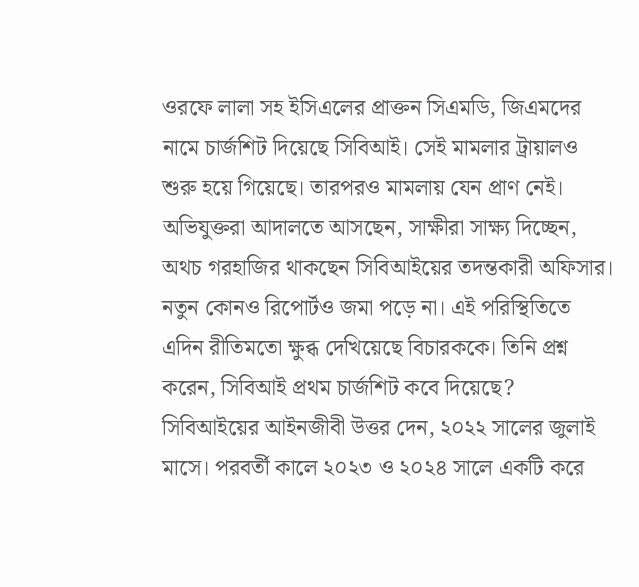ওরফে লালা সহ ইসিএলের প্রাক্তন সিএমডি, জিএমদের নামে চার্জশিট দিয়েছে সিবিআই। সেই মামলার ট্রায়ালও শুরু হয়ে গিয়েছে। তারপরও মামলায় যেন প্রাণ নেই। অভিযুক্তরা আদালতে আসছেন, সাক্ষীরা সাক্ষ্য দিচ্ছেন, অথচ গরহাজির থাকছেন সিবিআইয়ের তদন্তকারী অফিসার। নতুন কোনও রিপোর্টও জমা পড়ে না। এই পরিস্থিতিতে এদিন রীতিমতো ক্ষুব্ধ দেখিয়েছে বিচারককে। তিনি প্রশ্ন করেন, সিবিআই প্রথম চার্জশিট কবে দিয়েছে? সিবিআইয়ের আইনজীবী উত্তর দেন, ২০২২ সালের জুলাই মাসে। পরবর্তী কালে ২০২৩ ও ২০২৪ সালে একটি করে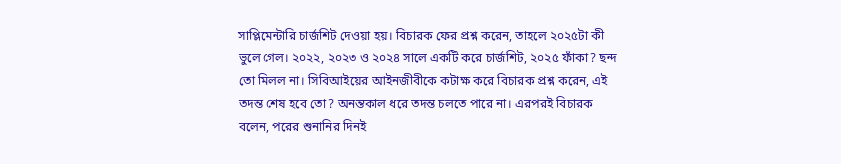সাপ্লিমেন্টারি চার্জশিট দেওয়া হয়। বিচারক ফের প্রশ্ন করেন, তাহলে ২০২৫টা কী ভুলে গেল। ২০২২, ২০২৩ ও ২০২৪ সালে একটি করে চার্জশিট, ২০২৫ ফাঁকা? ছন্দ তো মিলল না। সিবিআইয়ের আইনজীবীকে কটাক্ষ করে বিচারক প্রশ্ন করেন, এই তদন্ত শেষ হবে তো? অনন্তকাল ধরে তদন্ত চলতে পারে না। এরপরই বিচারক বলেন, পরের শুনানির দিনই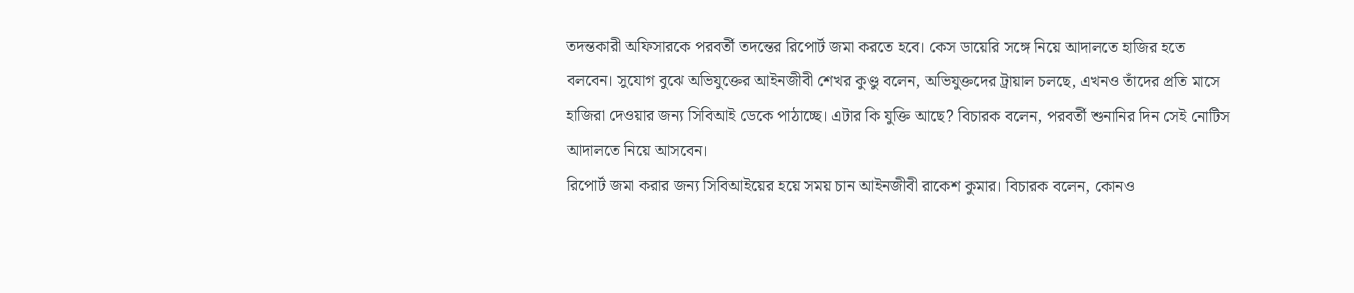তদন্তকারী অফিসারকে পরবর্তী তদন্তের রিপোর্ট জমা করতে হবে। কেস ডায়েরি সঙ্গে নিয়ে আদালতে হাজির হতে বলবেন। সুযোগ বুঝে অভিযুক্তের আইনজীবী শেখর কুণ্ডু বলেন, অভিযুক্তদের ট্রায়াল চলছে, এখনও তাঁদের প্রতি মাসে হাজিরা দেওয়ার জন্য সিবিআই ডেকে পাঠাচ্ছে। এটার কি যুক্তি আছে? বিচারক বলেন, পরবর্তী শুনানির দিন সেই নোটিস আদালতে নিয়ে আসবেন।
রিপোর্ট জমা করার জন্য সিবিআইয়ের হয়ে সময় চান আইনজীবী রাকেশ কুমার। বিচারক বলেন, কোনও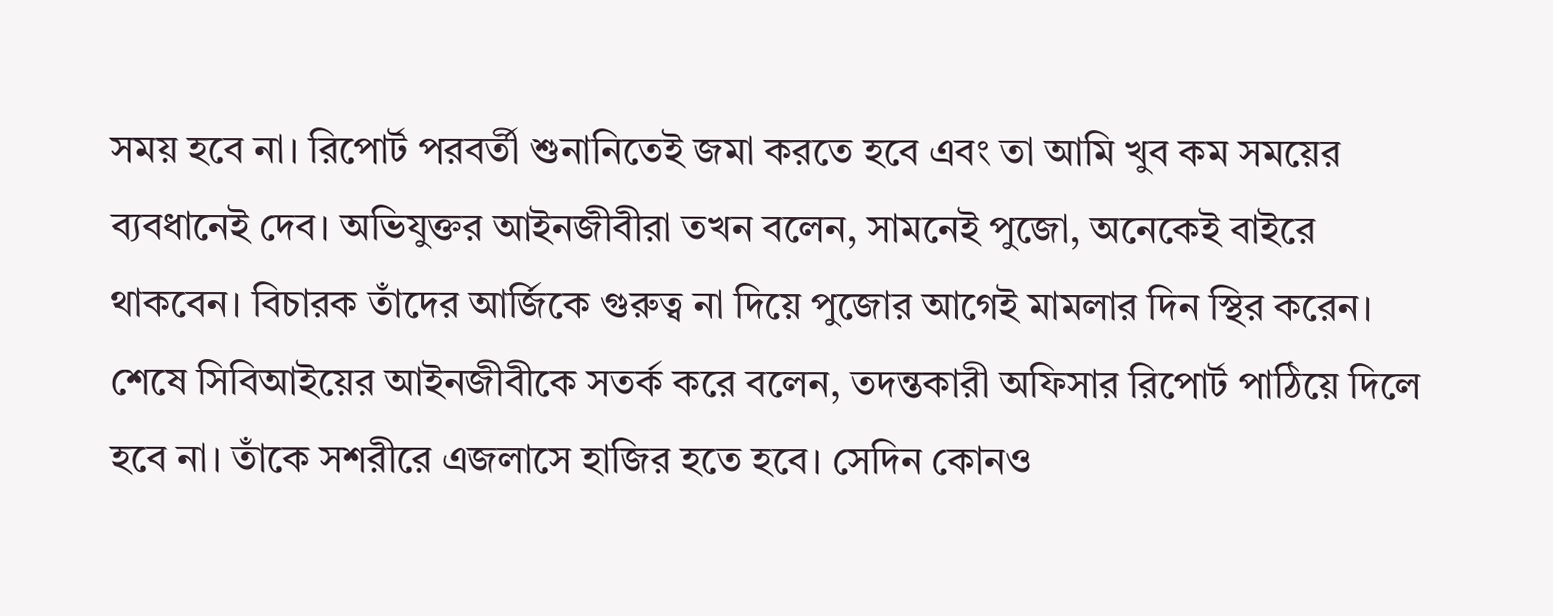সময় হবে না। রিপোর্ট পরবর্তী শুনানিতেই জমা করতে হবে এবং তা আমি খুব কম সময়ের ব্যবধানেই দেব। অভিযুক্তর আইনজীবীরা তখন বলেন, সামনেই পুজো, অনেকেই বাইরে থাকবেন। বিচারক তাঁদের আর্জিকে গুরুত্ব না দিয়ে পুজোর আগেই মামলার দিন স্থির করেন। শেষে সিবিআইয়ের আইনজীবীকে সতর্ক করে বলেন, তদন্তকারী অফিসার রিপোর্ট পাঠিয়ে দিলে হবে না। তাঁকে সশরীরে এজলাসে হাজির হতে হবে। সেদিন কোনও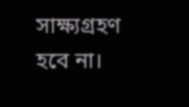সাক্ষ্যগ্রহণ হবে না।